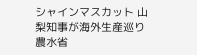シャインマスカット 山梨知事が海外生産巡り農水省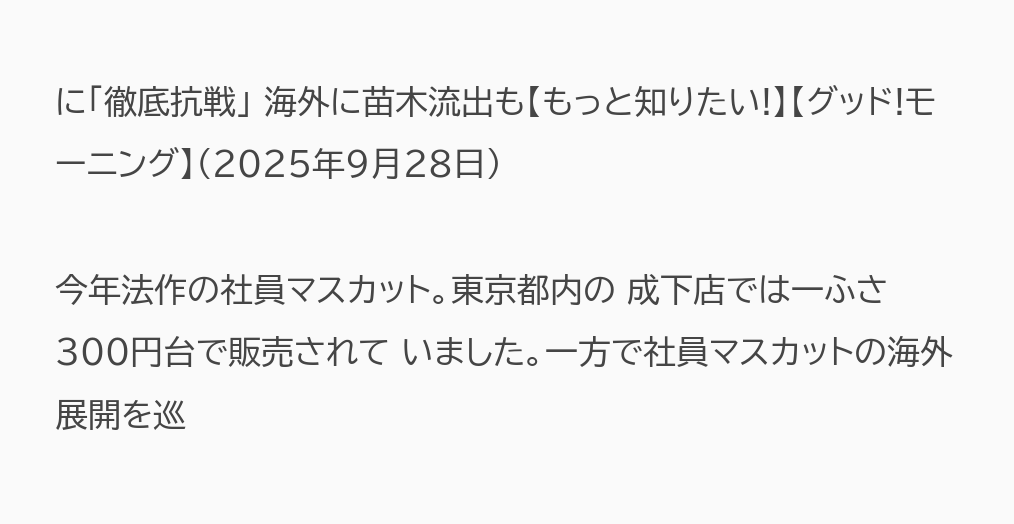に「徹底抗戦」 海外に苗木流出も【もっと知りたい!】【グッド!モーニング】(2025年9月28日)

今年法作の社員マスカット。東京都内の 成下店では一ふさ300円台で販売されて いました。一方で社員マスカットの海外 展開を巡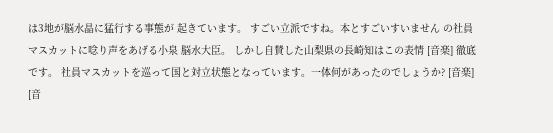は3地が脳水晶に猛行する事態が 起きています。 すごい立派ですね。本とすごいすいません の社員マスカットに唸り声をあげる小泉 脳水大臣。 しかし自賛した山梨県の長崎知はこの表情 [音楽] 徹底です。 社員マスカットを巡って国と対立状態となっています。一体何があったのでしょうか? [音楽] [音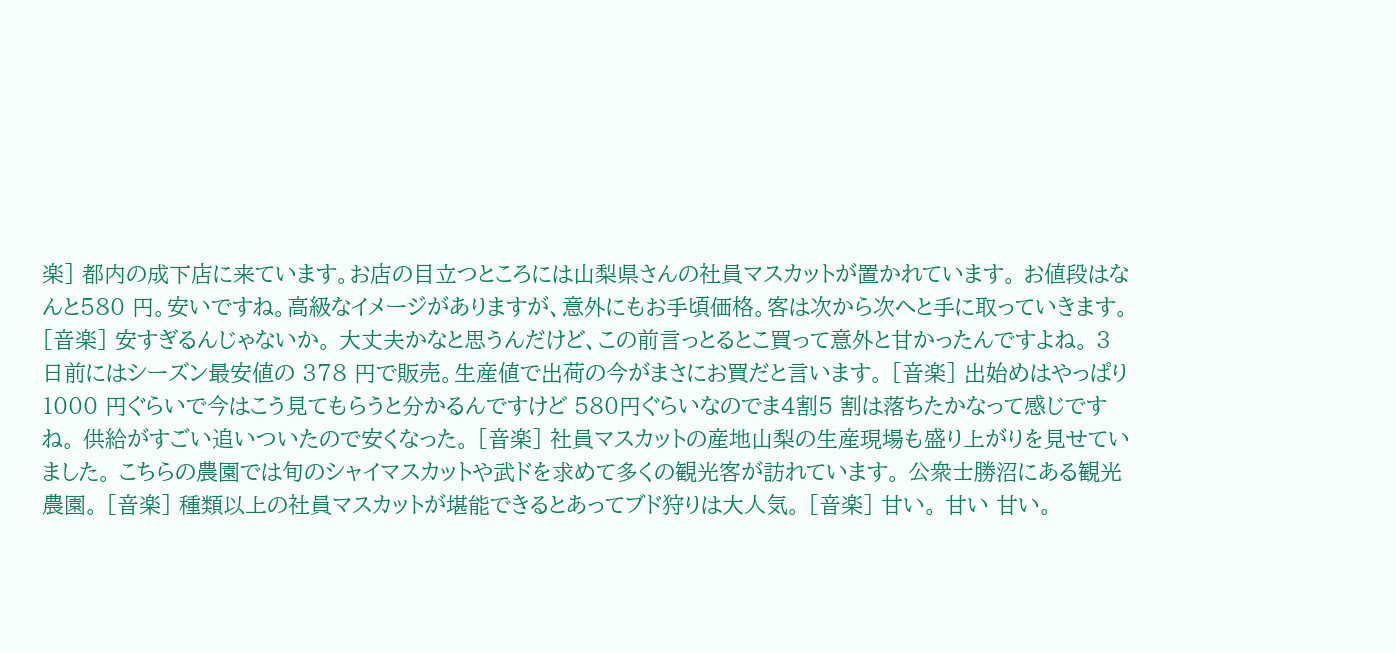楽] 都内の成下店に来ています。お店の目立つところには山梨県さんの社員マスカットが置かれています。 お値段はなんと580 円。安いですね。高級なイメージがありますが、意外にもお手頃価格。客は次から次へと手に取っていきます。 [音楽] 安すぎるんじゃないか。 大丈夫かなと思うんだけど、この前言っとるとこ買って意外と甘かったんですよね。 3日前にはシーズン最安値の 378 円で販売。生産値で出荷の今がまさにお買だと言います。 [音楽] 出始めはやっぱり1000 円ぐらいで今はこう見てもらうと分かるんですけど 580円ぐらいなのでま4割5 割は落ちたかなって感じですね。 供給がすごい追いついたので安くなった。 [音楽] 社員マスカットの産地山梨の生産現場も盛り上がりを見せていました。 こちらの農園では旬のシャイマスカットや武ドを求めて多くの観光客が訪れています。 公衆士勝沼にある観光農園。 [音楽] 種類以上の社員マスカットが堪能できるとあってブド狩りは大人気。 [音楽] 甘い。 甘い 甘い。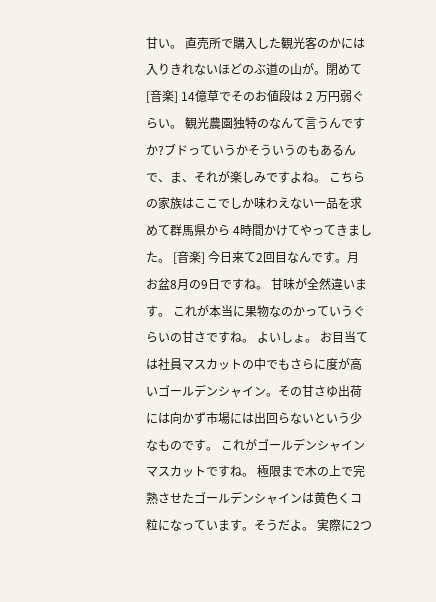甘い。 直売所で購入した観光客のかには入りきれないほどのぶ道の山が。閉めて [音楽] 14億草でそのお値段は 2 万円弱ぐらい。 観光農園独特のなんて言うんですか?ブドっていうかそういうのもあるんで、ま、それが楽しみですよね。 こちらの家族はここでしか味わえない一品を求めて群馬県から 4時間かけてやってきました。 [音楽] 今日来て2回目なんです。月 お盆8月の9日ですね。 甘味が全然違います。 これが本当に果物なのかっていうぐらいの甘さですね。 よいしょ。 お目当ては社員マスカットの中でもさらに度が高いゴールデンシャイン。その甘さゆ出荷には向かず市場には出回らないという少なものです。 これがゴールデンシャインマスカットですね。 極限まで木の上で完熟させたゴールデンシャインは黄色くコ粒になっています。そうだよ。 実際に2つ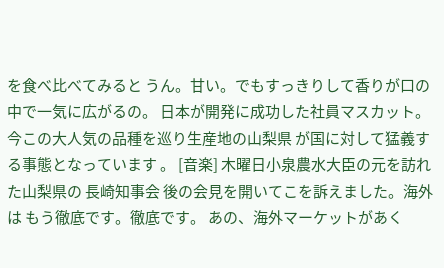を食べ比べてみると うん。甘い。でもすっきりして香りが口の中で一気に広がるの。 日本が開発に成功した社員マスカット。 今この大人気の品種を巡り生産地の山梨県 が国に対して猛義する事態となっています 。 [音楽] 木曜日小泉農水大臣の元を訪れた山梨県の 長崎知事会 後の会見を開いてこを訴えました。海外は もう徹底です。徹底です。 あの、海外マーケットがあく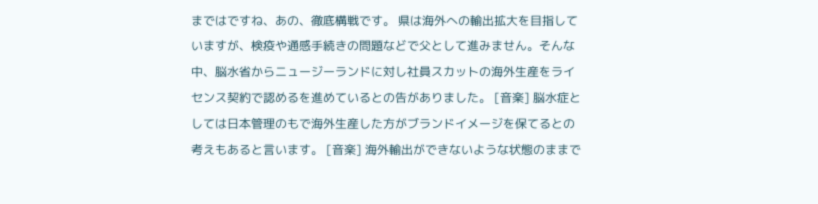まではですね、あの、徹底構戦です。 県は海外への輸出拡大を目指していますが、検疫や通感手続きの問題などで父として進みません。そんな中、脳水省からニュージーランドに対し社員スカットの海外生産をライセンス契約で認めるを進めているとの告がありました。 [音楽] 脳水症としては日本管理のもで海外生産した方がブランドイメージを保てるとの考えもあると言います。 [音楽] 海外輸出ができないような状態のままで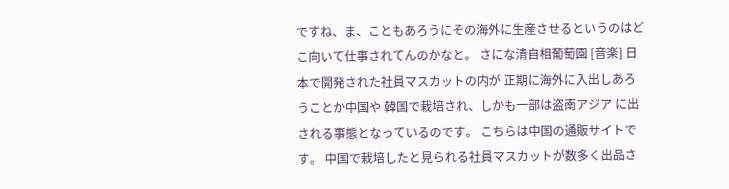ですね、ま、こともあろうにその海外に生産させるというのはどこ向いて仕事されてんのかなと。 さにな清自相葡萄園 [音楽] 日本で開発された社員マスカットの内が 正期に海外に入出しあろうことか中国や 韓国で栽培され、しかも一部は盗南アジア に出される事態となっているのです。 こちらは中国の通販サイトです。 中国で栽培したと見られる社員マスカットが数多く出品さ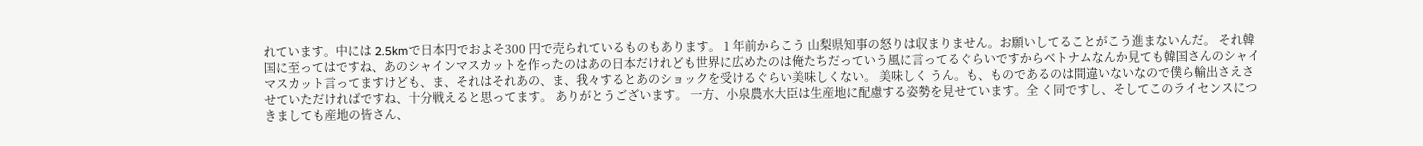れています。中には 2.5kmで日本円でおよそ300 円で売られているものもあります。 1 年前からこう 山梨県知事の怒りは収まりません。お願いしてることがこう進まないんだ。 それ韓国に至ってはですね、あのシャインマスカットを作ったのはあの日本だけれども世界に広めたのは俺たちだっていう風に言ってるぐらいですからベトナムなんか見ても韓国さんのシャイマスカット言ってますけども、ま、それはそれあの、ま、我々するとあのショックを受けるぐらい美味しくない。 美味しく うん。も、ものであるのは間違いないなので僕ら輸出さえさせていただければですね、十分戦えると思ってます。 ありがとうございます。 一方、小泉農水大臣は生産地に配慮する姿勢を見せています。全 く同ですし、そしてこのライセンスにつきましても産地の皆さん、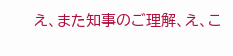え、また知事のご理解、え、こ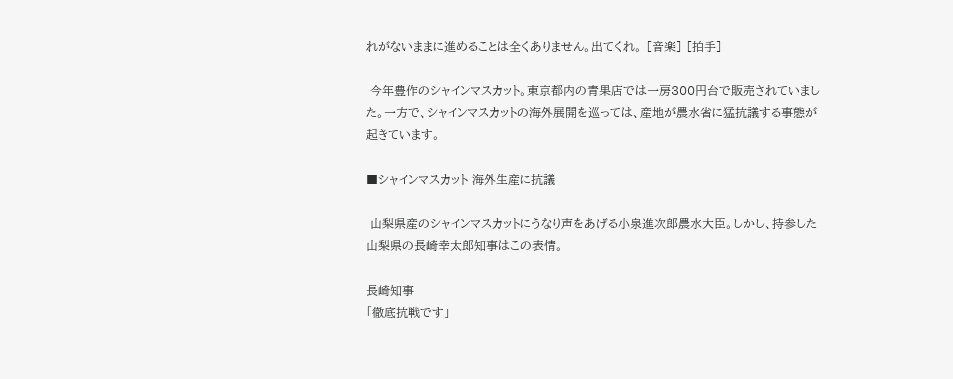れがないままに進めることは全くありません。出てくれ。 [音楽] [拍手]

 今年豊作のシャインマスカット。東京都内の青果店では一房300円台で販売されていました。一方で、シャインマスカットの海外展開を巡っては、産地が農水省に猛抗議する事態が起きています。

■シャインマスカット 海外生産に抗議

 山梨県産のシャインマスカットにうなり声をあげる小泉進次郎農水大臣。しかし、持参した山梨県の長崎幸太郎知事はこの表情。

長崎知事
「徹底抗戦です」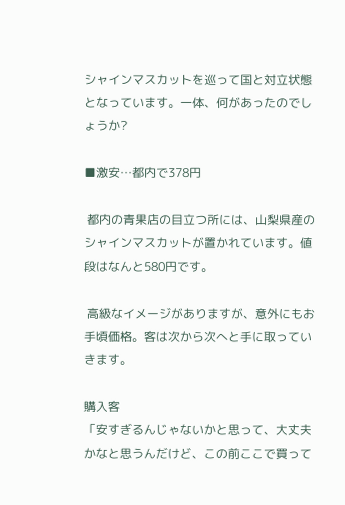シャインマスカットを巡って国と対立状態となっています。一体、何があったのでしょうか?

■激安…都内で378円

 都内の青果店の目立つ所には、山梨県産のシャインマスカットが置かれています。値段はなんと580円です。

 高級なイメージがありますが、意外にもお手頃価格。客は次から次へと手に取っていきます。

購入客
「安すぎるんじゃないかと思って、大丈夫かなと思うんだけど、この前ここで買って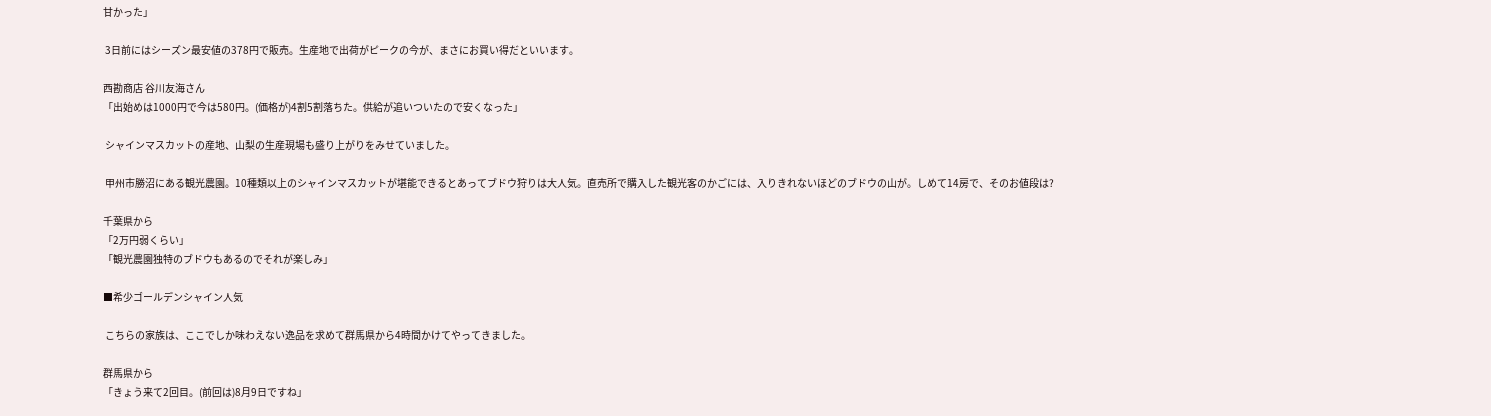甘かった」

 3日前にはシーズン最安値の378円で販売。生産地で出荷がピークの今が、まさにお買い得だといいます。

西勘商店 谷川友海さん
「出始めは1000円で今は580円。(価格が)4割5割落ちた。供給が追いついたので安くなった」

 シャインマスカットの産地、山梨の生産現場も盛り上がりをみせていました。

 甲州市勝沼にある観光農園。10種類以上のシャインマスカットが堪能できるとあってブドウ狩りは大人気。直売所で購入した観光客のかごには、入りきれないほどのブドウの山が。しめて14房で、そのお値段は?

千葉県から
「2万円弱くらい」
「観光農園独特のブドウもあるのでそれが楽しみ」

■希少ゴールデンシャイン人気

 こちらの家族は、ここでしか味わえない逸品を求めて群馬県から4時間かけてやってきました。

群馬県から
「きょう来て2回目。(前回は)8月9日ですね」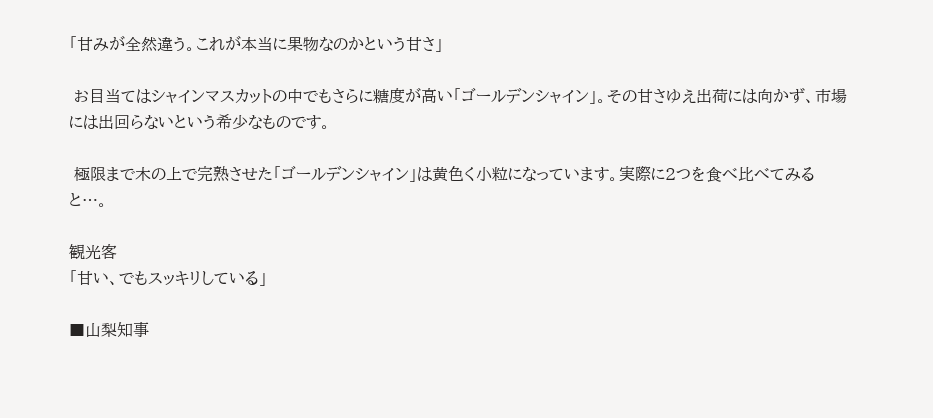「甘みが全然違う。これが本当に果物なのかという甘さ」

 お目当てはシャインマスカットの中でもさらに糖度が高い「ゴールデンシャイン」。その甘さゆえ出荷には向かず、市場には出回らないという希少なものです。

 極限まで木の上で完熟させた「ゴールデンシャイン」は黄色く小粒になっています。実際に2つを食べ比べてみると…。

観光客
「甘い、でもスッキリしている」

■山梨知事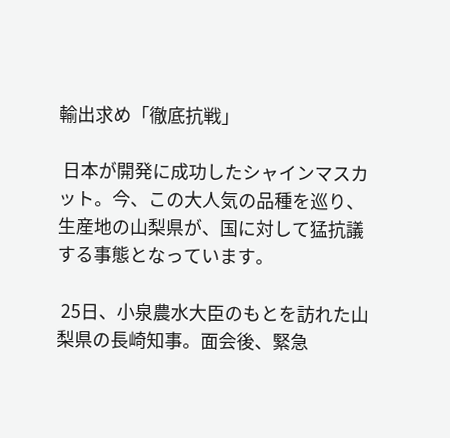輸出求め「徹底抗戦」

 日本が開発に成功したシャインマスカット。今、この大人気の品種を巡り、生産地の山梨県が、国に対して猛抗議する事態となっています。

 25日、小泉農水大臣のもとを訪れた山梨県の長崎知事。面会後、緊急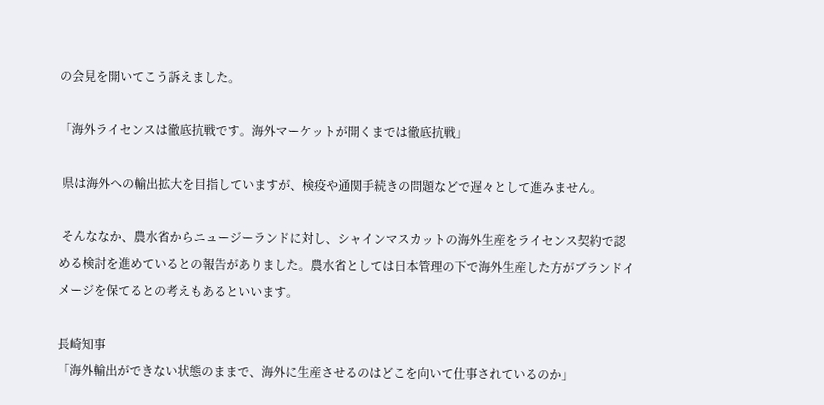の会見を開いてこう訴えました。

「海外ライセンスは徹底抗戦です。海外マーケットが開くまでは徹底抗戦」

 県は海外への輸出拡大を目指していますが、検疫や通関手続きの問題などで遅々として進みません。

 そんななか、農水省からニュージーランドに対し、シャインマスカットの海外生産をライセンス契約で認める検討を進めているとの報告がありました。農水省としては日本管理の下で海外生産した方がブランドイメージを保てるとの考えもあるといいます。

長崎知事
「海外輸出ができない状態のままで、海外に生産させるのはどこを向いて仕事されているのか」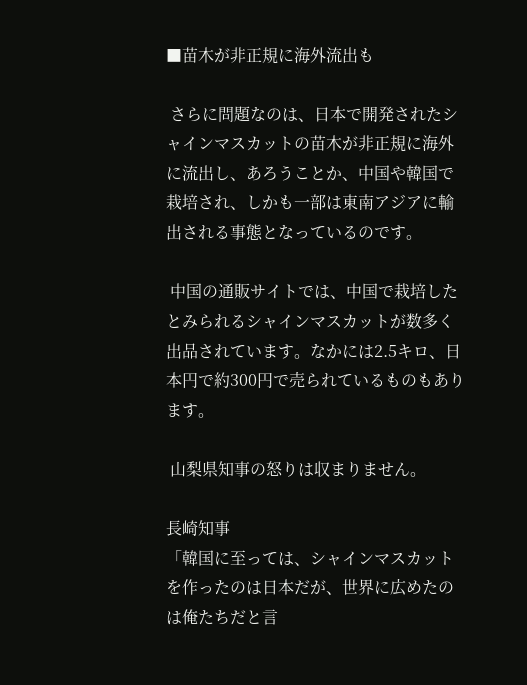■苗木が非正規に海外流出も

 さらに問題なのは、日本で開発されたシャインマスカットの苗木が非正規に海外に流出し、あろうことか、中国や韓国で栽培され、しかも一部は東南アジアに輸出される事態となっているのです。

 中国の通販サイトでは、中国で栽培したとみられるシャインマスカットが数多く出品されています。なかには2.5キロ、日本円で約300円で売られているものもあります。

 山梨県知事の怒りは収まりません。

長崎知事
「韓国に至っては、シャインマスカットを作ったのは日本だが、世界に広めたのは俺たちだと言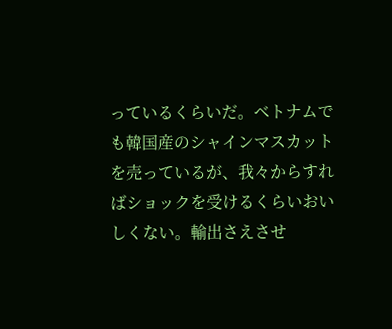っているくらいだ。ベトナムでも韓国産のシャインマスカットを売っているが、我々からすればショックを受けるくらいおいしくない。輸出さえさせ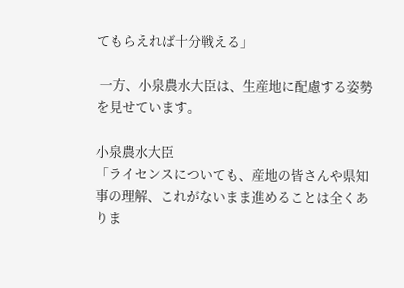てもらえれば十分戦える」

 一方、小泉農水大臣は、生産地に配慮する姿勢を見せています。

小泉農水大臣
「ライセンスについても、産地の皆さんや県知事の理解、これがないまま進めることは全くありま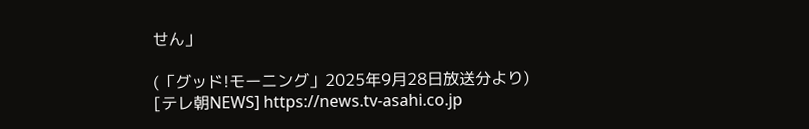せん」

(「グッド!モーニング」2025年9月28日放送分より)
[テレ朝NEWS] https://news.tv-asahi.co.jp